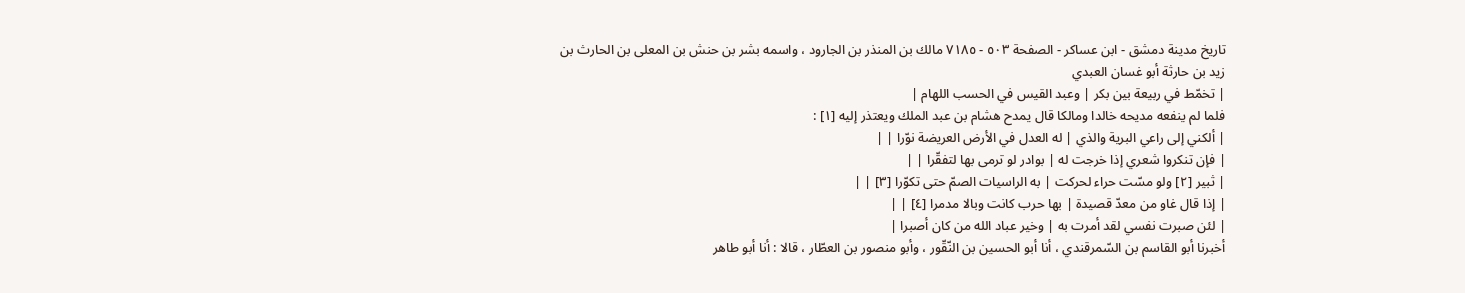تاريخ مدينة دمشق - ابن عساكر - الصفحة ٥٠٣ - ٧١٨٥ مالك بن المنذر بن الجارود ، واسمه بشر بن حنش بن المعلى بن الحارث بن زيد بن حارثة أبو غسان العبدي
| تخمّط في ربيعة بين بكر | وعبد القيس في الحسب اللهام |
فلما لم ينفعه مديحه خالدا ومالكا قال يمدح هشام بن عبد الملك ويعتذر إليه [١] :
| ألكني إلى راعي البرية والذي | له العدل في الأرض العريضة نوّرا | |
| فإن تنكروا شعري إذا خرجت له | بوادر لو ترمى بها لتفقّرا | |
| ثبير [٢] ولو مسّت حراء لحركت | به الراسيات الصمّ حتى تكوّرا [٣] | |
| إذا قال غاو من معدّ قصيدة | بها حرب كانت وبالا مدمرا [٤] | |
| لئن صبرت نفسي لقد أمرت به | وخير عباد الله من كان أصبرا |
أخبرنا أبو القاسم بن السّمرقندي ، أنا أبو الحسين بن النّقّور ، وأبو منصور بن العطّار ، قالا : أنا أبو طاهر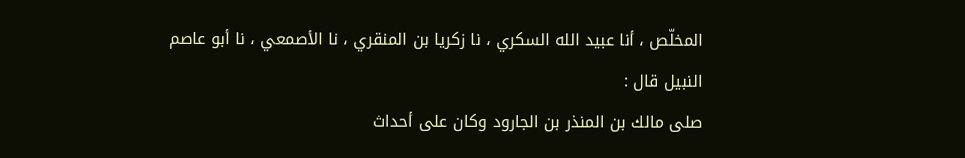المخلّص ، أنا عبيد الله السكري ، نا زكريا بن المنقري ، نا الأصمعي ، نا أبو عاصم النبيل قال :
صلى مالك بن المنذر بن الجارود وكان على أحداث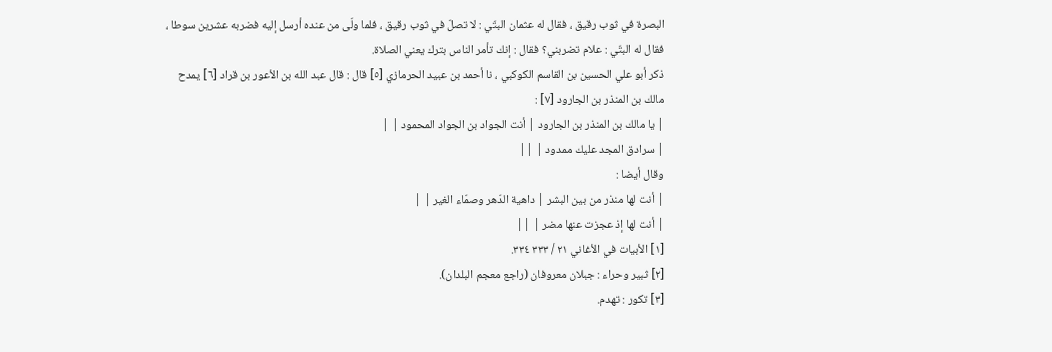البصرة في ثوب رقيق ، فقال له عثمان البتّي : لا تصلّ في ثوب رقيق ، فلما ولّى من عنده أرسل إليه فضربه عشرين سوطا ، فقال له البتّي : علام تضربني؟ فقال : إنك تأمر الناس بترك يعني الصلاة.
ذكر أبو علي الحسين بن القاسم الكوكبي ، نا أحمد بن عبيد الحرمازي [٥] قال : قال عبد الله بن الأعور بن قراد [٦] يمدح مالك بن المنذر بن الجارود [٧] :
| يا مالك بن المنذر بن الجارود | أنت الجواد بن الجواد المحمود | |
| سرادق المجد عليك ممدود | ||
وقال أيضا :
| أنت لها منذر من بين البشر | داهية الدّهر وصمّاء الغير | |
| أنت لها إذ عجزت عنها مضر | ||
[١] الأبيات في الأغاني ٢١ / ٣٣٣ ٣٣٤.
[٢] ثبير وحراء : جبلان معروفان (راجع معجم البلدان).
[٣] تكور : تهدم.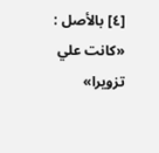[٤] بالأصل : «كانت علي تزويرا»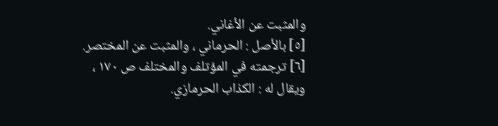والمثبت عن الأغاني.
[٥] بالأصل : الحرماني ، والمثبت عن المختصر.
[٦] ترجمته في المؤتلف والمختلف ص ١٧٠ ، ويقال له : الكذاب الحرمازي.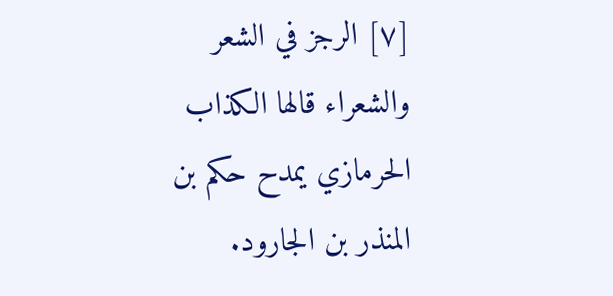[٧] الرجز في الشعر والشعراء قالها الكذاب الحرمازي يمدح حكم بن المنذر بن الجارود.